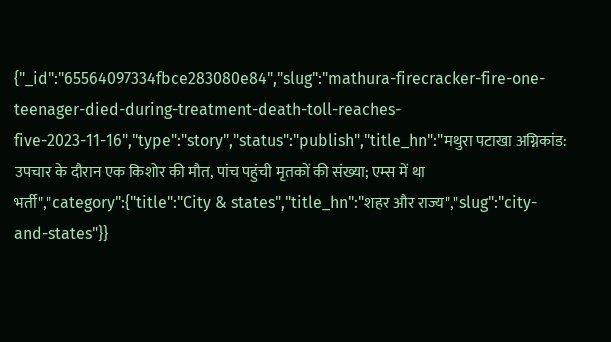{"_id":"65564097334fbce283080e84","slug":"mathura-firecracker-fire-one-teenager-died-during-treatment-death-toll-reaches-five-2023-11-16","type":"story","status":"publish","title_hn":"मथुरा पटाखा अग्निकांड: उपचार के दौरान एक किशोर की मौत, पांच पहुंची मृतकों की संख्या; एम्स में था भर्ती","category":{"title":"City & states","title_hn":"शहर और राज्य","slug":"city-and-states"}}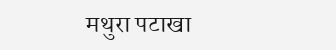मथुरा पटाखा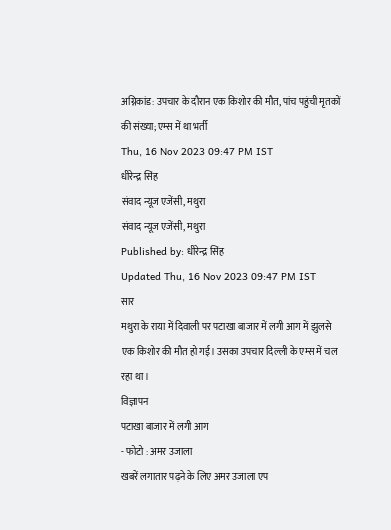अग्निकांड: उपचार के दौरान एक किशोर की मौत, पांच पहुंची मृतकों की संख्या; एम्स में था भर्ती
Thu, 16 Nov 2023 09:47 PM IST
धीरेन्द्र सिंह
संवाद न्यूज एजेंसी, मथुरा
संवाद न्यूज एजेंसी, मथुरा
Published by: धीरेन्द्र सिंह
Updated Thu, 16 Nov 2023 09:47 PM IST
सार
मथुरा के राया में दिवाली पर पटाखा बाजार में लगी आग में झुलसे एक किशोर की मौत हो गई। उसका उपचार दिल्ली के एम्स में चल रहा था।
विज्ञापन
पटाखा बाजार में लगी आग
- फोटो : अमर उजाला
खबरें लगातार पढ़ने के लिए अमर उजाला एप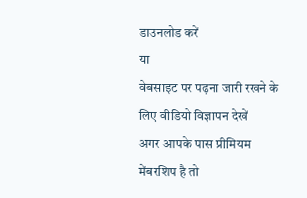डाउनलोड करें
या
वेबसाइट पर पढ़ना जारी रखने के लिए वीडियो विज्ञापन देखें
अगर आपके पास प्रीमियम मेंबरशिप है तो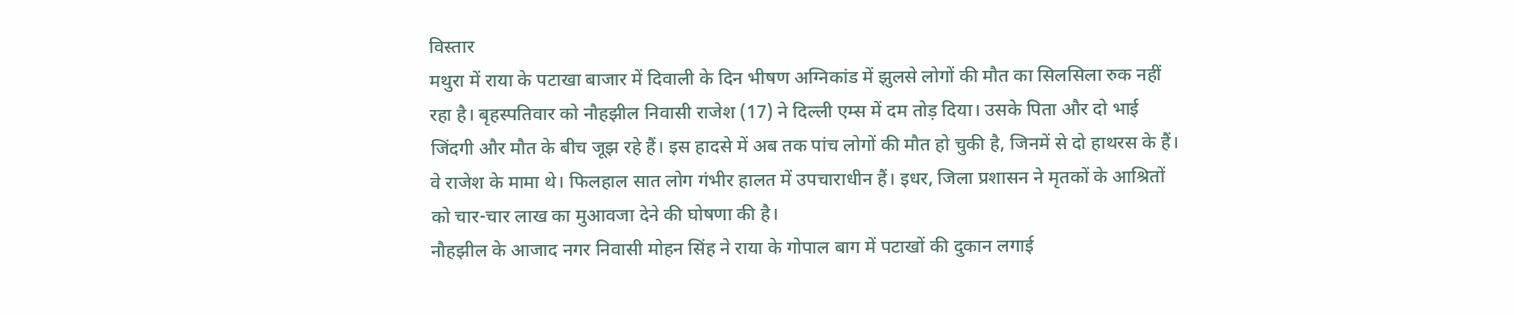विस्तार
मथुरा में राया के पटाखा बाजार में दिवाली के दिन भीषण अग्निकांड में झुलसे लोगों की मौत का सिलसिला रुक नहीं रहा है। बृहस्पतिवार को नौहझील निवासी राजेश (17) ने दिल्ली एम्स में दम तोड़ दिया। उसके पिता और दो भाई जिंदगी और मौत के बीच जूझ रहे हैं। इस हादसे में अब तक पांच लोगों की मौत हो चुकी है, जिनमें से दो हाथरस के हैं। वे राजेश के मामा थे। फिलहाल सात लोग गंभीर हालत में उपचाराधीन हैं। इधर, जिला प्रशासन ने मृतकों के आश्रितों को चार-चार लाख का मुआवजा देने की घोषणा की है।
नौहझील के आजाद नगर निवासी मोहन सिंह ने राया के गोपाल बाग में पटाखों की दुकान लगाई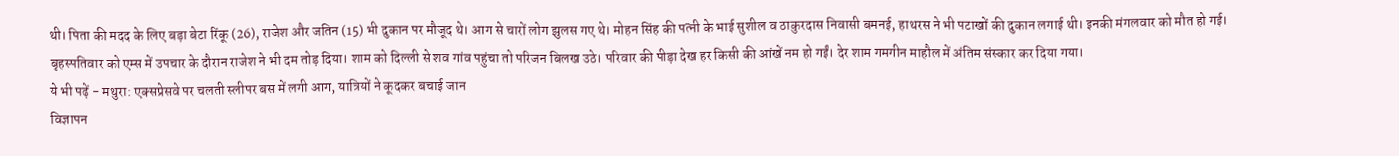थी। पिता की मदद के लिए बड़ा बेटा रिंकू (26), राजेश और जतिन (15) भी दुकान पर मौजूद थे। आग से चारों लोग झुलस गए थे। मोहन सिंह की पत्नी के भाई सुशील व ठाकुरदास निवासी बमनई, हाथरस ने भी पटाखों की दुकान लगाई थी। इनकी मंगलवार को मौत हो गई। बृहस्पतिवार को एम्स में उपचार के दौरान राजेश ने भी दम तोड़ दिया। शाम को दिल्ली से शव गांव पहुंचा तो परिजन बिलख उठे। परिवार की पीड़ा देख हर किसी की आंखें नम हो गईं। देर शाम गमगीन माहौल में अंतिम संस्कार कर दिया गया।
ये भी पढ़ें - मथुरा: एक्सप्रेसवे पर चलती स्लीपर बस में लगी आग, यात्रियों ने कूदकर बचाई जान
विज्ञापन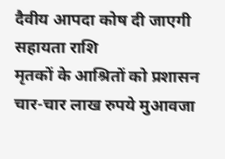दैवीय आपदा कोष दी जाएगी सहायता राशि
मृतकों के आश्रितों को प्रशासन चार-चार लाख रुपये मुआवजा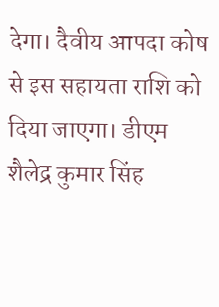देगा। दैवीय आपदा कोष से इस सहायता राशि को दिया जाएगा। डीएम शैलेद्र कुमार सिंह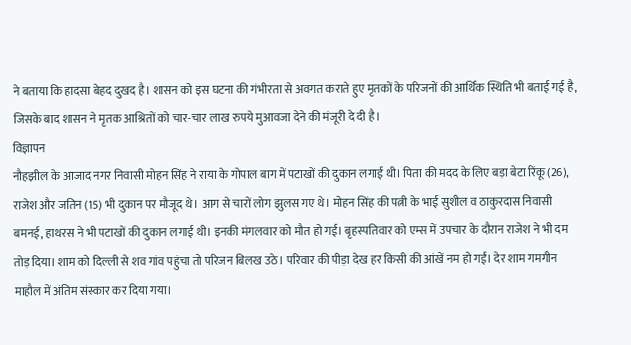ने बताया कि हादसा बेहद दुखद है। शासन को इस घटना की गंभीरता से अवगत कराते हुए मृतकों के परिजनों की आर्थिक स्थिति भी बताई गई है, जिसके बाद शासन ने मृतक आश्रितों को चार-चार लाख रुपये मुआवजा देने की मंजूरी दे दी है।
विज्ञापन
नौहझील के आजाद नगर निवासी मोहन सिंह ने राया के गोपाल बाग में पटाखों की दुकान लगाई थी। पिता की मदद के लिए बड़ा बेटा रिंकू (26), राजेश और जतिन (15) भी दुकान पर मौजूद थे। आग से चारों लोग झुलस गए थे। मोहन सिंह की पत्नी के भाई सुशील व ठाकुरदास निवासी बमनई, हाथरस ने भी पटाखों की दुकान लगाई थी। इनकी मंगलवार को मौत हो गई। बृहस्पतिवार को एम्स में उपचार के दौरान राजेश ने भी दम तोड़ दिया। शाम को दिल्ली से शव गांव पहुंचा तो परिजन बिलख उठे। परिवार की पीड़ा देख हर किसी की आंखें नम हो गईं। देर शाम गमगीन माहौल में अंतिम संस्कार कर दिया गया।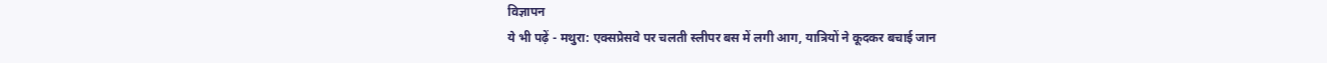विज्ञापन
ये भी पढ़ें - मथुरा: एक्सप्रेसवे पर चलती स्लीपर बस में लगी आग, यात्रियों ने कूदकर बचाई जान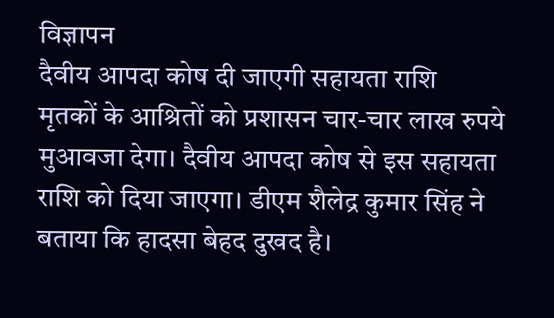विज्ञापन
दैवीय आपदा कोष दी जाएगी सहायता राशि
मृतकों के आश्रितों को प्रशासन चार-चार लाख रुपये मुआवजा देगा। दैवीय आपदा कोष से इस सहायता राशि को दिया जाएगा। डीएम शैलेद्र कुमार सिंह ने बताया कि हादसा बेहद दुखद है।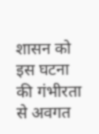शासन को इस घटना की गंभीरता से अवगत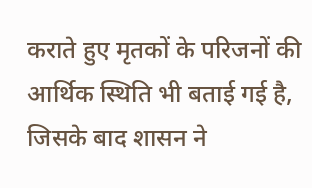कराते हुए मृतकों के परिजनों की आर्थिक स्थिति भी बताई गई है, जिसके बाद शासन ने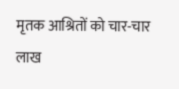मृतक आश्रितों को चार-चार लाख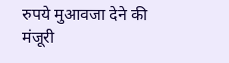रुपये मुआवजा देने की मंजूरी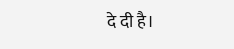दे दी है।